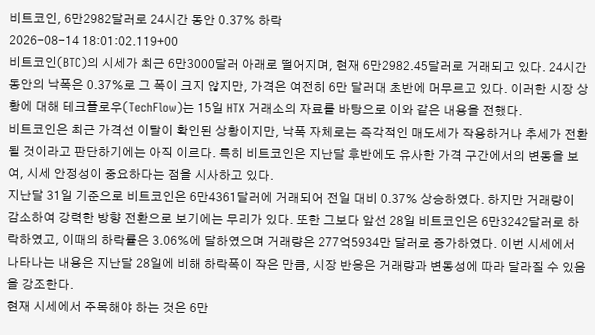비트코인, 6만2982달러로 24시간 동안 0.37% 하락
2026-08-14 18:01:02.119+00
비트코인(BTC)의 시세가 최근 6만3000달러 아래로 떨어지며, 현재 6만2982.45달러로 거래되고 있다. 24시간 동안의 낙폭은 0.37%로 그 폭이 크지 않지만, 가격은 여전히 6만 달러대 초반에 머무르고 있다. 이러한 시장 상황에 대해 테크플로우(TechFlow)는 15일 HTX 거래소의 자료를 바탕으로 이와 같은 내용을 전했다.
비트코인은 최근 가격선 이탈이 확인된 상황이지만, 낙폭 자체로는 즉각적인 매도세가 작용하거나 추세가 전환될 것이라고 판단하기에는 아직 이르다. 특히 비트코인은 지난달 후반에도 유사한 가격 구간에서의 변동을 보여, 시세 안정성이 중요하다는 점을 시사하고 있다.
지난달 31일 기준으로 비트코인은 6만4361달러에 거래되어 전일 대비 0.37% 상승하였다. 하지만 거래량이 감소하여 강력한 방향 전환으로 보기에는 무리가 있다. 또한 그보다 앞선 28일 비트코인은 6만3242달러로 하락하였고, 이때의 하락률은 3.06%에 달하였으며 거래량은 277억5934만 달러로 증가하였다. 이번 시세에서 나타나는 내용은 지난달 28일에 비해 하락폭이 작은 만큼, 시장 반응은 거래량과 변동성에 따라 달라질 수 있음을 강조한다.
현재 시세에서 주목해야 하는 것은 6만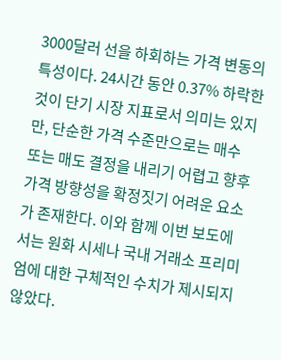3000달러 선을 하회하는 가격 변동의 특성이다. 24시간 동안 0.37% 하락한 것이 단기 시장 지표로서 의미는 있지만, 단순한 가격 수준만으로는 매수 또는 매도 결정을 내리기 어렵고 향후 가격 방향성을 확정짓기 어려운 요소가 존재한다. 이와 함께 이번 보도에서는 원화 시세나 국내 거래소 프리미엄에 대한 구체적인 수치가 제시되지 않았다.